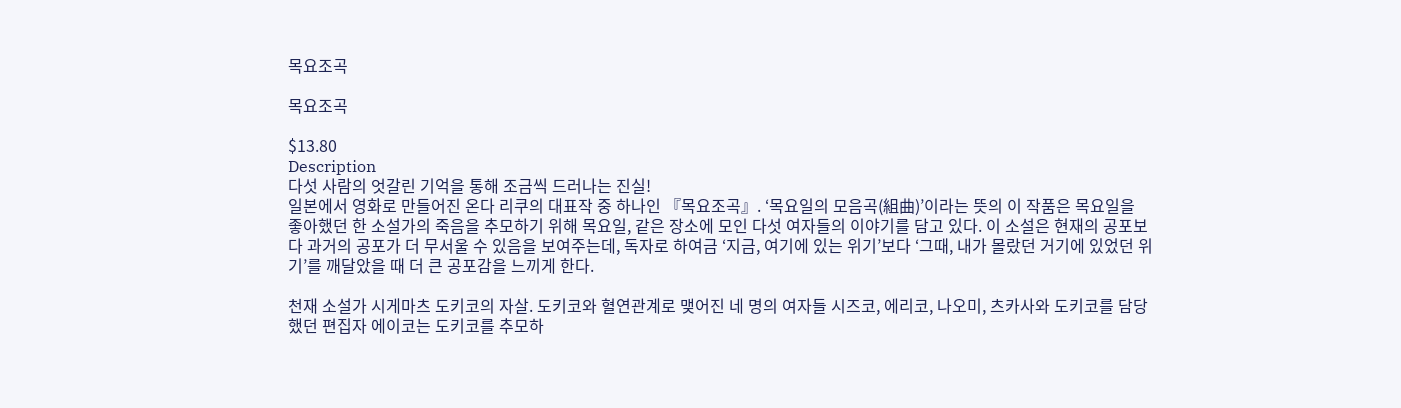목요조곡

목요조곡

$13.80
Description
다섯 사람의 엇갈린 기억을 통해 조금씩 드러나는 진실!
일본에서 영화로 만들어진 온다 리쿠의 대표작 중 하나인 『목요조곡』. ‘목요일의 모음곡(組曲)’이라는 뜻의 이 작품은 목요일을 좋아했던 한 소설가의 죽음을 추모하기 위해 목요일, 같은 장소에 모인 다섯 여자들의 이야기를 담고 있다. 이 소설은 현재의 공포보다 과거의 공포가 더 무서울 수 있음을 보여주는데, 독자로 하여금 ‘지금, 여기에 있는 위기’보다 ‘그때, 내가 몰랐던 거기에 있었던 위기’를 깨달았을 때 더 큰 공포감을 느끼게 한다.

천재 소설가 시게마츠 도키코의 자살. 도키코와 혈연관계로 맺어진 네 명의 여자들 시즈코, 에리코, 나오미, 츠카사와 도키코를 담당했던 편집자 에이코는 도키코를 추모하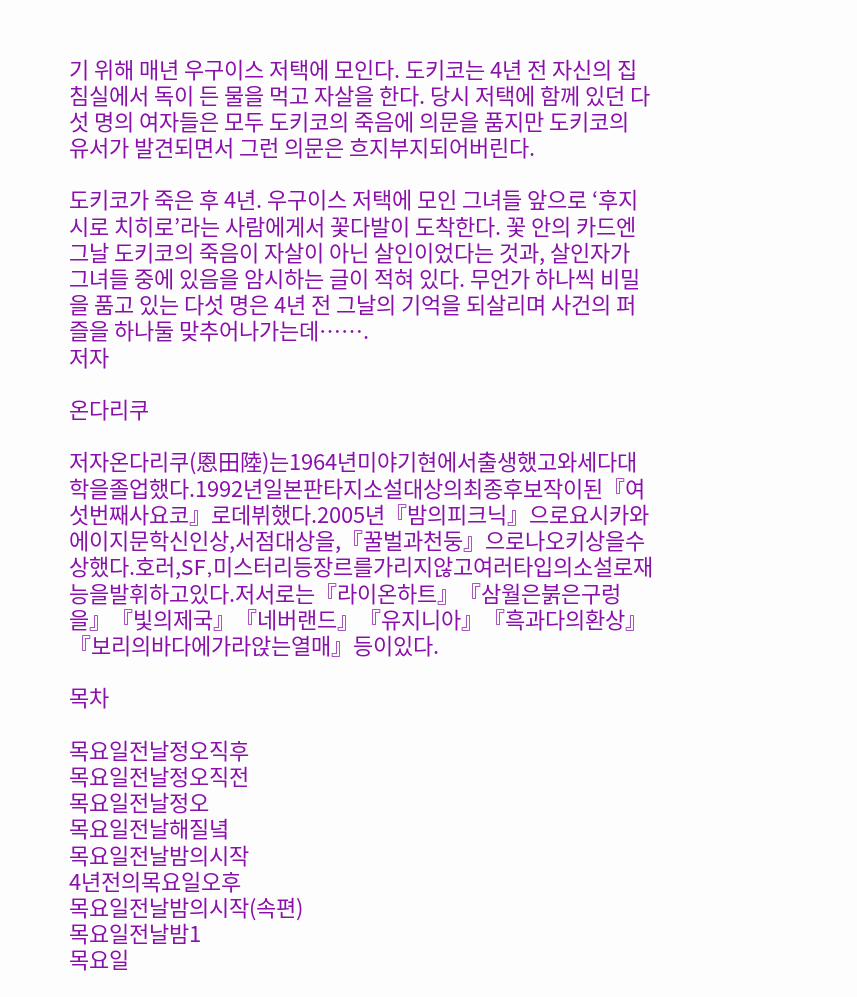기 위해 매년 우구이스 저택에 모인다. 도키코는 4년 전 자신의 집 침실에서 독이 든 물을 먹고 자살을 한다. 당시 저택에 함께 있던 다섯 명의 여자들은 모두 도키코의 죽음에 의문을 품지만 도키코의 유서가 발견되면서 그런 의문은 흐지부지되어버린다.

도키코가 죽은 후 4년. 우구이스 저택에 모인 그녀들 앞으로 ‘후지시로 치히로’라는 사람에게서 꽃다발이 도착한다. 꽃 안의 카드엔 그날 도키코의 죽음이 자살이 아닌 살인이었다는 것과, 살인자가 그녀들 중에 있음을 암시하는 글이 적혀 있다. 무언가 하나씩 비밀을 품고 있는 다섯 명은 4년 전 그날의 기억을 되살리며 사건의 퍼즐을 하나둘 맞추어나가는데…….
저자

온다리쿠

저자온다리쿠(恩田陸)는1964년미야기현에서출생했고와세다대학을졸업했다.1992년일본판타지소설대상의최종후보작이된『여섯번째사요코』로데뷔했다.2005년『밤의피크닉』으로요시카와에이지문학신인상,서점대상을,『꿀벌과천둥』으로나오키상을수상했다.호러,SF,미스터리등장르를가리지않고여러타입의소설로재능을발휘하고있다.저서로는『라이온하트』『삼월은붉은구렁을』『빛의제국』『네버랜드』『유지니아』『흑과다의환상』『보리의바다에가라앉는열매』등이있다.

목차

목요일전날정오직후
목요일전날정오직전
목요일전날정오
목요일전날해질녘
목요일전날밤의시작
4년전의목요일오후
목요일전날밤의시작(속편)
목요일전날밤1
목요일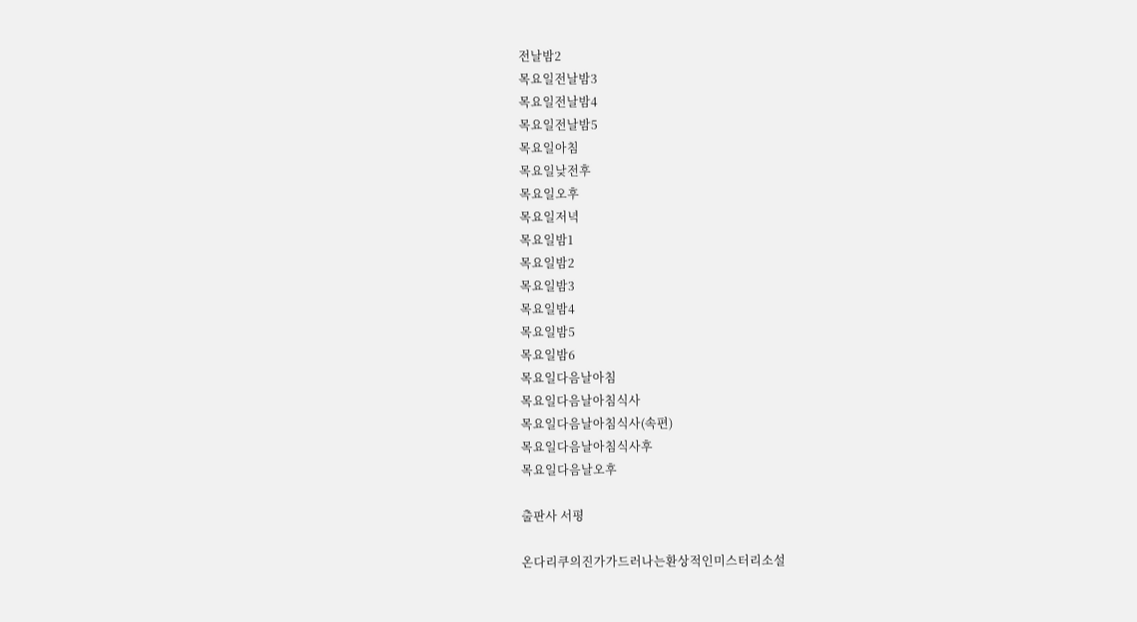전날밤2
목요일전날밤3
목요일전날밤4
목요일전날밤5
목요일아침
목요일낮전후
목요일오후
목요일저녁
목요일밤1
목요일밤2
목요일밤3
목요일밤4
목요일밤5
목요일밤6
목요일다음날아침
목요일다음날아침식사
목요일다음날아침식사(속편)
목요일다음날아침식사후
목요일다음날오후

출판사 서평

온다리쿠의진가가드러나는환상적인미스터리소설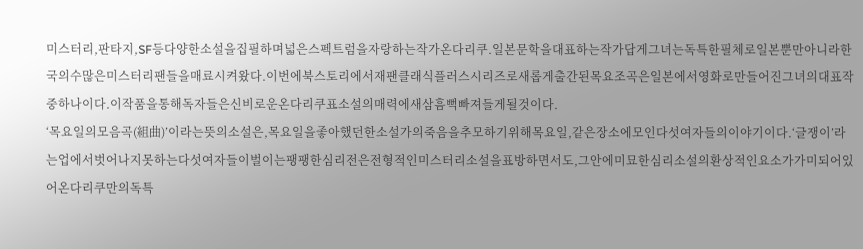미스터리,판타지,SF등다양한소설을집필하며넓은스펙트럼을자랑하는작가온다리쿠.일본문학을대표하는작가답게그녀는독특한필체로일본뿐만아니라한국의수많은미스터리팬들을매료시켜왔다.이번에북스토리에서재팬클래식플러스시리즈로새롭게출간된목요조곡은일본에서영화로만들어진그녀의대표작중하나이다.이작품을통해독자들은신비로운온다리쿠표소설의매력에새삼흠뻑빠져들게될것이다.
‘목요일의모음곡(組曲)’이라는뜻의소설은,목요일을좋아했던한소설가의죽음을추모하기위해목요일,같은장소에모인다섯여자들의이야기이다.‘글쟁이’라는업에서벗어나지못하는다섯여자들이벌이는팽팽한심리전은전형적인미스터리소설을표방하면서도,그안에미묘한심리소설의환상적인요소가가미되어있어온다리쿠만의독특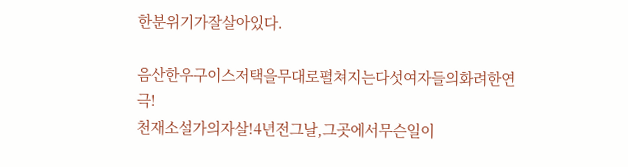한분위기가잘살아있다.

음산한우구이스저택을무대로펼쳐지는다섯여자들의화려한연극!
천재소설가의자살!4년전그날,그곳에서무슨일이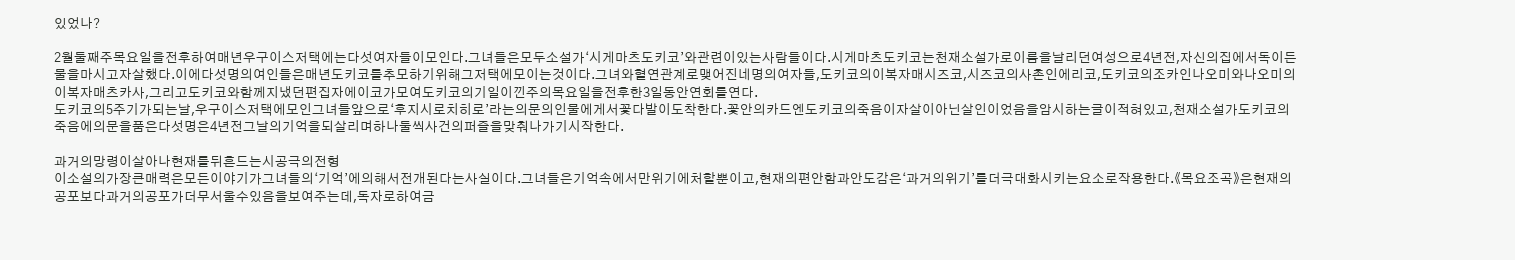있었나?

2월둘째주목요일을전후하여매년우구이스저택에는다섯여자들이모인다.그녀들은모두소설가‘시게마츠도키코’와관련이있는사람들이다.시게마츠도키코는천재소설가로이름을날리던여성으로4년전,자신의집에서독이든물을마시고자살했다.이에다섯명의여인들은매년도키코를추모하기위해그저택에모이는것이다.그녀와혈연관계로맺어진네명의여자들,도키코의이복자매시즈코,시즈코의사촌인에리코,도키코의조카인나오미와나오미의이복자매츠카사,그리고도키코와함께지냈던편집자에이코가모여도키코의기일이낀주의목요일을전후한3일동안연회를연다.
도키코의5주기가되는날,우구이스저택에모인그녀들앞으로‘후지시로치히로’라는의문의인물에게서꽃다발이도착한다.꽃안의카드엔도키코의죽음이자살이아닌살인이었음을암시하는글이적혀있고,천재소설가도키코의죽음에의문을품은다섯명은4년전그날의기억을되살리며하나둘씩사건의퍼즐을맞춰나가기시작한다.

과거의망령이살아나현재를뒤흔드는시공극의전형
이소설의가장큰매력은모든이야기가그녀들의‘기억’에의해서전개된다는사실이다.그녀들은기억속에서만위기에처할뿐이고,현재의편안함과안도감은‘과거의위기’를더극대화시키는요소로작용한다.《목요조곡》은현재의공포보다과거의공포가더무서울수있음을보여주는데,독자로하여금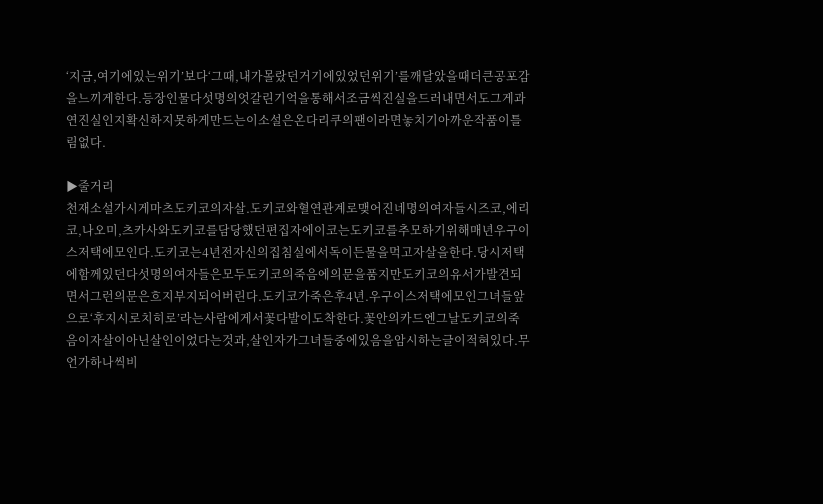‘지금,여기에있는위기’보다‘그때,내가몰랐던거기에있었던위기’를깨달았을때더큰공포감을느끼게한다.등장인물다섯명의엇갈린기억을통해서조금씩진실을드러내면서도그게과연진실인지확신하지못하게만드는이소설은온다리쿠의팬이라면놓치기아까운작품이틀림없다.

▶줄거리
천재소설가시게마츠도키코의자살.도키코와혈연관계로맺어진네명의여자들시즈코,에리코,나오미,츠카사와도키코를담당했던편집자에이코는도키코를추모하기위해매년우구이스저택에모인다.도키코는4년전자신의집침실에서독이든물을먹고자살을한다.당시저택에함께있던다섯명의여자들은모두도키코의죽음에의문을품지만도키코의유서가발견되면서그런의문은흐지부지되어버린다.도키코가죽은후4년.우구이스저택에모인그녀들앞으로‘후지시로치히로’라는사람에게서꽃다발이도착한다.꽃안의카드엔그날도키코의죽음이자살이아닌살인이었다는것과,살인자가그녀들중에있음을암시하는글이적혀있다.무언가하나씩비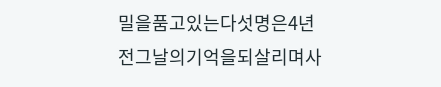밀을품고있는다섯명은4년전그날의기억을되살리며사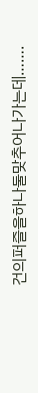건의퍼즐을하나둘맞추어나가는데…….